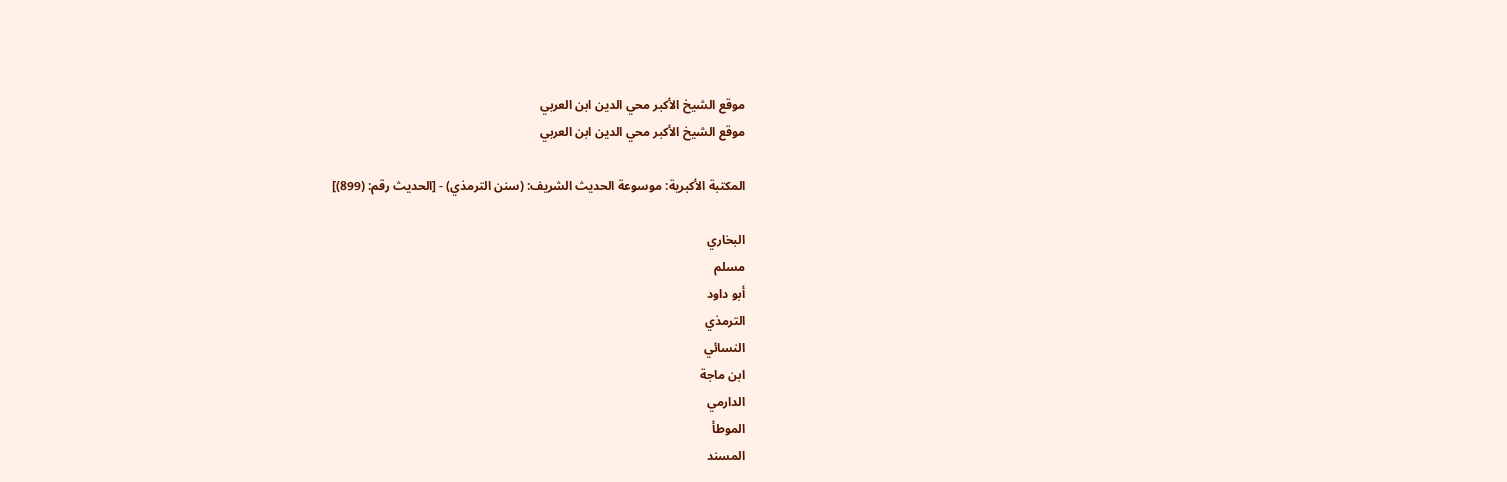موقع الشيخ الأكبر محي الدين ابن العربي
موقع الشيخ الأكبر محي الدين ابن العربي

المكتبة الأكبرية: موسوعة الحديث الشريف: (سنن الترمذي) - [الحديث رقم: (899)]

البخاري
مسلم
أبو داود
الترمذي
النسائي
ابن ماجة
الدارمي
الموطأ
المسند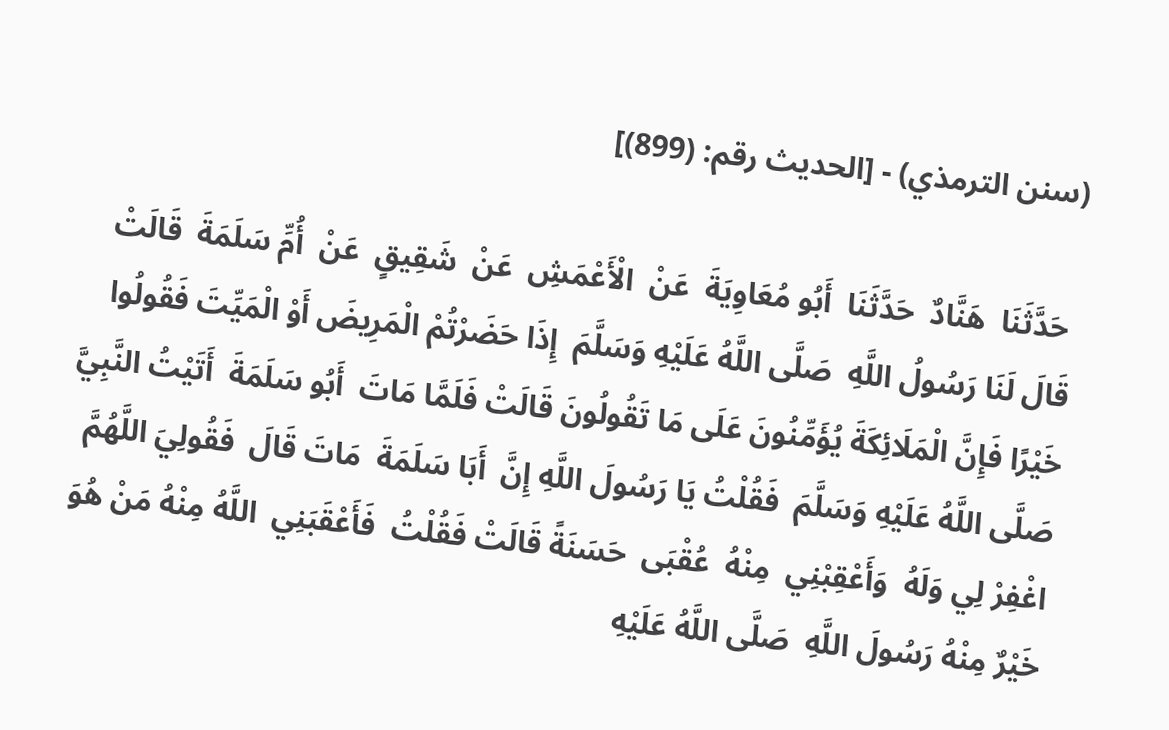(سنن الترمذي) - [الحديث رقم: (899)]

 حَدَّثَنَا  هَنَّادٌ  حَدَّثَنَا  أَبُو مُعَاوِيَةَ  عَنْ  الْأَعْمَشِ  عَنْ  شَقِيقٍ  عَنْ  أُمِّ سَلَمَةَ  قَالَتْ  قَالَ لَنَا رَسُولُ اللَّهِ  صَلَّى اللَّهُ عَلَيْهِ وَسَلَّمَ  إِذَا حَضَرْتُمْ الْمَرِيضَ أَوْ الْمَيِّتَ فَقُولُوا خَيْرًا فَإِنَّ الْمَلَائِكَةَ يُؤَمِّنُونَ عَلَى مَا تَقُولُونَ قَالَتْ فَلَمَّا مَاتَ  أَبُو سَلَمَةَ  أَتَيْتُ النَّبِيَّ  صَلَّى اللَّهُ عَلَيْهِ وَسَلَّمَ  فَقُلْتُ يَا رَسُولَ اللَّهِ إِنَّ  أَبَا سَلَمَةَ  مَاتَ قَالَ  فَقُولِيَ اللَّهُمَّ اغْفِرْ لِي وَلَهُ  وَأَعْقِبْنِي  مِنْهُ  عُقْبَى  حَسَنَةً قَالَتْ فَقُلْتُ  فَأَعْقَبَنِي  اللَّهُ مِنْهُ مَنْ هُوَ خَيْرٌ مِنْهُ رَسُولَ اللَّهِ  صَلَّى اللَّهُ عَلَيْهِ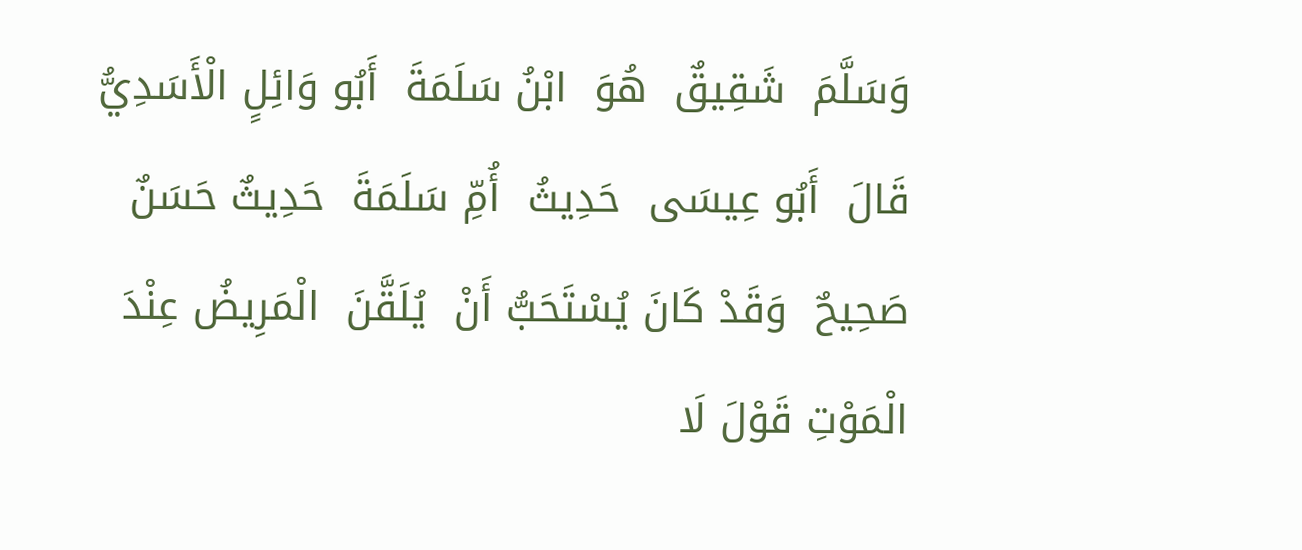وَسَلَّمَ  شَقِيقٌ  هُوَ  ابْنُ سَلَمَةَ  أَبُو وَائِلٍ الْأَسَدِيُّ  قَالَ  أَبُو عِيسَى  حَدِيثُ  أُمِّ سَلَمَةَ  حَدِيثٌ حَسَنٌ صَحِيحٌ  وَقَدْ كَانَ يُسْتَحَبُّ أَنْ  يُلَقَّنَ  الْمَرِيضُ عِنْدَ الْمَوْتِ قَوْلَ لَا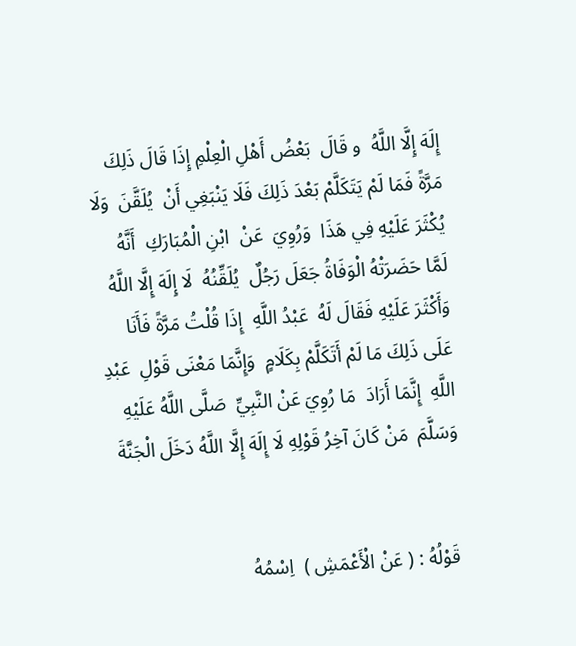إِلَهَ إِلَّا اللَّهُ  و قَالَ  بَعْضُ أَهْلِ الْعِلْمِ إِذَا قَالَ ذَلِكَ مَرَّةً فَمَا لَمْ يَتَكَلَّمْ بَعْدَ ذَلِكَ فَلَا يَنْبَغِي أَنْ  يُلَقَّنَ  وَلَا يُكْثَرَ عَلَيْهِ فِي هَذَا  وَرُوِيَ  عَنْ  ابْنِ الْمُبَارَكِ  أَنَّهُ لَمَّا حَضَرَتْهُ الْوَفَاةُ جَعَلَ رَجُلٌ  يُلَقِّنُهُ  لَا إِلَهَ إِلَّا اللَّهُ وَأَكْثَرَ عَلَيْهِ فَقَالَ لَهُ  عَبْدُ اللَّهِ  إِذَا قُلْتُ مَرَّةً فَأَنَا عَلَى ذَلِكَ مَا لَمْ أَتَكَلَّمْ بِكَلَامٍ  وَإِنَّمَا مَعْنَى قَوْلِ  عَبْدِ اللَّهِ  إِنَّمَا أَرَادَ  مَا رُوِيَ عَنْ النَّبِيِّ  صَلَّى اللَّهُ عَلَيْهِ وَسَلَّمَ  مَنْ كَانَ آخِرُ قَوْلِهِ لَا إِلَهَ إِلَّا اللَّهُ دَخَلَ الْجَنَّةَ


 قَوْلُهُ : ( عَنْ الْأَعْمَشِ )  اِسْمُهُ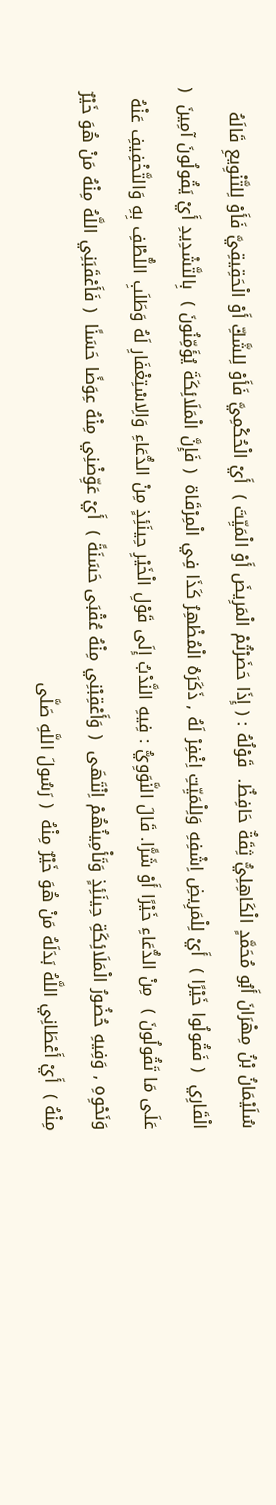سُلَيْمَانُ بْنُ مِهْرَانَ أَبُو مُحَمَّدٍ الْكَاهِلِيُّ ثِقَةٌ حَافِظٌ.  قَوْلُهُ : ( إِذَا حَضَرْتُمْ الْمَرِيضَ أَوْ الْمَيِّتَ )  أَيْ الْحُكْمِيَّ فَأَوْ لِلشَّكِّ أَوْ الْحَقِيقِيَّ فَأَوْ لِلتَّنْوِيعِ قَالَهُ الْقَارِي  ( فَقُولُوا خَيْرًا )  أَيْ لِلْمَرِيضِ اِشْفِهِ وَلِلْمَيِّتِ اِغْفِرْ لَهُ , ذَكَرَهُ الْمُظْهِرُ كَذَا فِي الْمِرْقَاة  ( فَإِنَّ الْمَلَائِكَةَ يُؤَمِّنُونَ )  بِالتَّشْدِيدِ أَيْ يَقُولُونَ آمِينَ  ( عَلَى مَا تَقُولُونَ )  مِنْ الدُّعَاءِ خَيْرًا أَوْ شَرًّا. قَالَ النَّوَوِيُّ : فِيهِ النَّدْبُ إِلَى قَوْلِ الْخَيْرِ حِينَئِذٍ مِنْ الدُّعَاءِ وَالِاسْتِغْفَارِ لَهُ وَطَلَبِ اللُّطْفِ بِهِ وَالتَّخْفِيفِ عَنْهُ وَنَحْوِهِ , وَفِيهِ حُضُورُ الْمَلَائِكَةِ حِينَئِذٍ وَتَأْمِينُهُمْ اِنْتَهَى  ( وَأَعْقِبْنِي مِنْهُ عُقْبَى حَسَنَةً )  أَيْ عَوِّضْنِي مِنْهُ عِوَضًا حَسَنًا  ( فَأَعْقَبَنِي اللَّهُ مِنْهُ مَنْ هُوَ خَيْرٌ مِنْهُ )  أَيْ أَعْطَانِي اللَّهُ بَدَلَهُ مَنْ هُوَ خَيْرٌ مِنْهُ  ( رَسُولَ اللَّهِ صَلَّى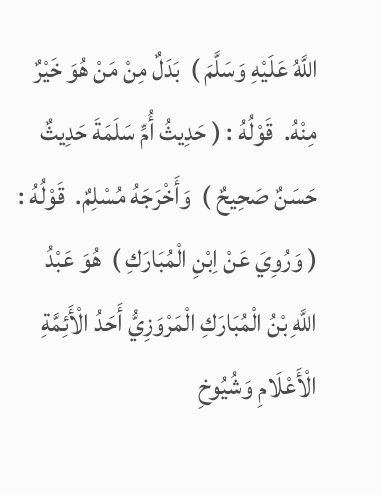اللَّهُ عَلَيْهِ وَسَلَّمَ )  بَدَلٌ مِنْ مَنْ هُوَ خَيْرٌ مِنْهُ.  قَوْلُهُ : ( حَدِيثُ أُمِّ سَلَمَةَ حَدِيثٌ حَسَنٌ صَحِيحٌ )  وَأَخْرَجَهُ مُسْلِمٌ.  قَوْلُهُ : ( وَرُوِيَ عَنْ اِبْنِ الْمُبَارَكِ )  هُوَ عَبْدُ اللَّهِ بْنُ الْمُبَارَكِ الْمَرْوَزِيُّ أَحَدُ الْأَئِمَّةِ الْأَعْلَامِ وَشُيُوخِ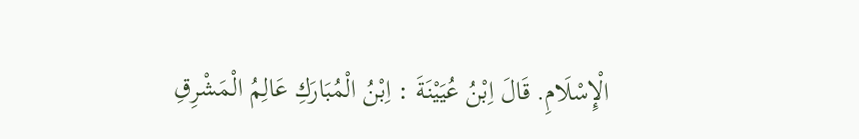الْإِسْلَامِ. قَالَ اِبْنُ عُيَيْنَةَ : اِبْنُ الْمُبَارَكِ عَالِمُ الْمَشْرِقِ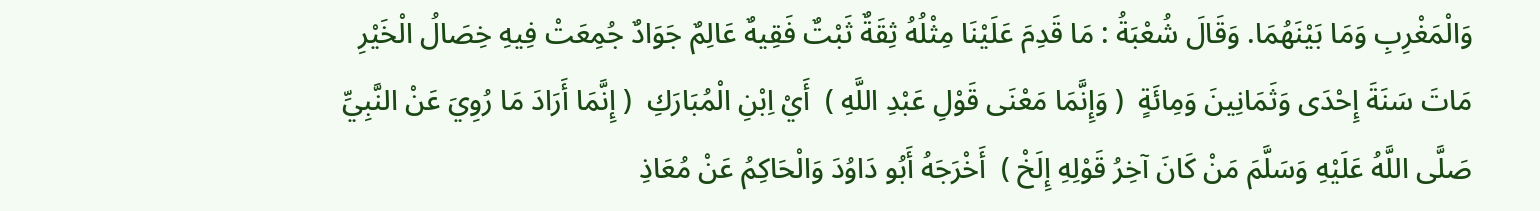وَالْمَغْرِبِ وَمَا بَيْنَهُمَا. وَقَالَ شُعْبَةُ : مَا قَدِمَ عَلَيْنَا مِثْلُهُ ثِقَةٌ ثَبْتٌ فَقِيهٌ عَالِمٌ جَوَادٌ جُمِعَتْ فِيهِ خِصَالُ الْخَيْرِ مَاتَ سَنَةَ إِحْدَى وَثَمَانِينَ وَمِائَةٍ  ( وَإِنَّمَا مَعْنَى قَوْلِ عَبْدِ اللَّهِ )  أَيْ اِبْنِ الْمُبَارَكِ  ( إِنَّمَا أَرَادَ مَا رُوِيَ عَنْ النَّبِيِّ صَلَّى اللَّهُ عَلَيْهِ وَسَلَّمَ مَنْ كَانَ آخِرُ قَوْلِهِ إِلَخْ )  أَخْرَجَهُ أَبُو دَاوُدَ وَالْحَاكِمُ عَنْ مُعَاذِ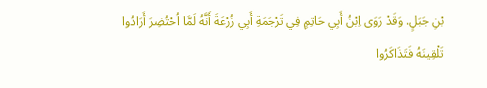بْنِ جَبَلٍ. وَقَدْ رَوَى اِبْنُ أَبِي حَاتِمٍ فِي تَرْجَمَةِ أَبِي زُرْعَةَ أَنَّهُ لَمَّا اُحْتُضِرَ أَرَادُوا تَلْقِينَهُ فَتَذَاكَرُوا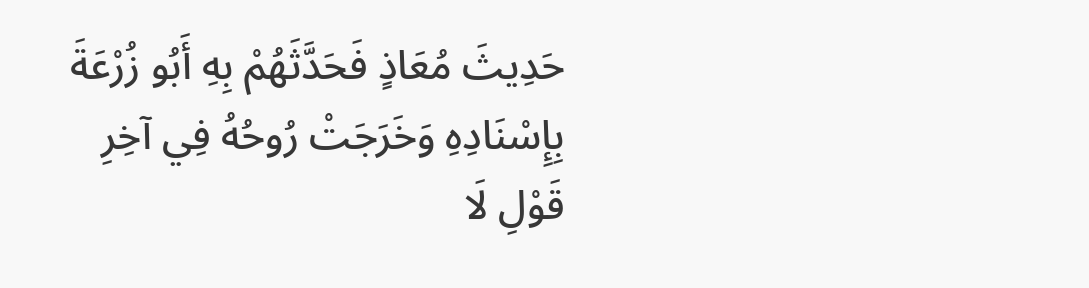حَدِيثَ مُعَاذٍ فَحَدَّثَهُمْ بِهِ أَبُو زُرْعَةَ بِإِسْنَادِهِ وَخَرَجَتْ رُوحُهُ فِي آخِرِ قَوْلِ لَا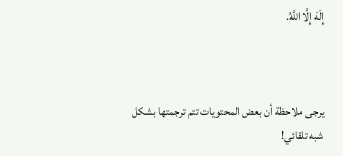إِلَهَ إِلَّا اللَّهُ.



يرجى ملاحظة أن بعض المحتويات تتم ترجمتها بشكل شبه تلقائي!